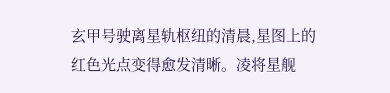玄甲号驶离星轨枢纽的清晨,星图上的红色光点变得愈发清晰。凌将星舰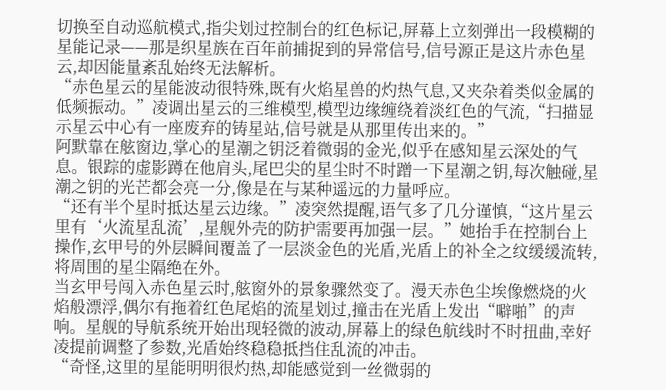切换至自动巡航模式,指尖划过控制台的红色标记,屏幕上立刻弹出一段模糊的星能记录——那是织星族在百年前捕捉到的异常信号,信号源正是这片赤色星云,却因能量紊乱始终无法解析。
“赤色星云的星能波动很特殊,既有火焰星兽的灼热气息,又夹杂着类似金属的低频振动。”凌调出星云的三维模型,模型边缘缠绕着淡红色的气流,“扫描显示星云中心有一座废弃的铸星站,信号就是从那里传出来的。”
阿默靠在舷窗边,掌心的星潮之钥泛着微弱的金光,似乎在感知星云深处的气息。银踪的虚影蹲在他肩头,尾巴尖的星尘时不时蹭一下星潮之钥,每次触碰,星潮之钥的光芒都会亮一分,像是在与某种遥远的力量呼应。
“还有半个星时抵达星云边缘。”凌突然提醒,语气多了几分谨慎,“这片星云里有‘火流星乱流’,星舰外壳的防护需要再加强一层。”她抬手在控制台上操作,玄甲号的外层瞬间覆盖了一层淡金色的光盾,光盾上的补全之纹缓缓流转,将周围的星尘隔绝在外。
当玄甲号闯入赤色星云时,舷窗外的景象骤然变了。漫天赤色尘埃像燃烧的火焰般漂浮,偶尔有拖着红色尾焰的流星划过,撞击在光盾上发出“噼啪”的声响。星舰的导航系统开始出现轻微的波动,屏幕上的绿色航线时不时扭曲,幸好凌提前调整了参数,光盾始终稳稳抵挡住乱流的冲击。
“奇怪,这里的星能明明很灼热,却能感觉到一丝微弱的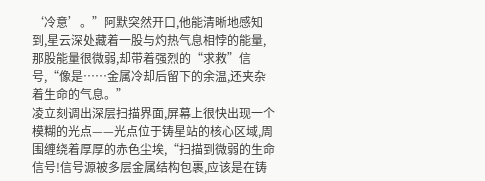‘冷意’。”阿默突然开口,他能清晰地感知到,星云深处藏着一股与灼热气息相悖的能量,那股能量很微弱,却带着强烈的“求救”信号,“像是……金属冷却后留下的余温,还夹杂着生命的气息。”
凌立刻调出深层扫描界面,屏幕上很快出现一个模糊的光点——光点位于铸星站的核心区域,周围缠绕着厚厚的赤色尘埃,“扫描到微弱的生命信号!信号源被多层金属结构包裹,应该是在铸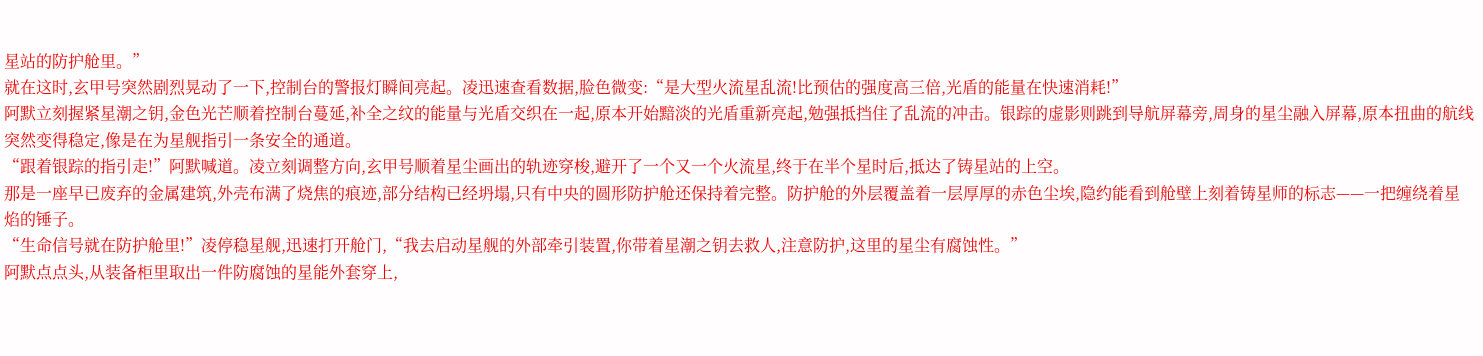星站的防护舱里。”
就在这时,玄甲号突然剧烈晃动了一下,控制台的警报灯瞬间亮起。凌迅速查看数据,脸色微变:“是大型火流星乱流!比预估的强度高三倍,光盾的能量在快速消耗!”
阿默立刻握紧星潮之钥,金色光芒顺着控制台蔓延,补全之纹的能量与光盾交织在一起,原本开始黯淡的光盾重新亮起,勉强抵挡住了乱流的冲击。银踪的虚影则跳到导航屏幕旁,周身的星尘融入屏幕,原本扭曲的航线突然变得稳定,像是在为星舰指引一条安全的通道。
“跟着银踪的指引走!”阿默喊道。凌立刻调整方向,玄甲号顺着星尘画出的轨迹穿梭,避开了一个又一个火流星,终于在半个星时后,抵达了铸星站的上空。
那是一座早已废弃的金属建筑,外壳布满了烧焦的痕迹,部分结构已经坍塌,只有中央的圆形防护舱还保持着完整。防护舱的外层覆盖着一层厚厚的赤色尘埃,隐约能看到舱壁上刻着铸星师的标志——一把缠绕着星焰的锤子。
“生命信号就在防护舱里!”凌停稳星舰,迅速打开舱门,“我去启动星舰的外部牵引装置,你带着星潮之钥去救人,注意防护,这里的星尘有腐蚀性。”
阿默点点头,从装备柜里取出一件防腐蚀的星能外套穿上,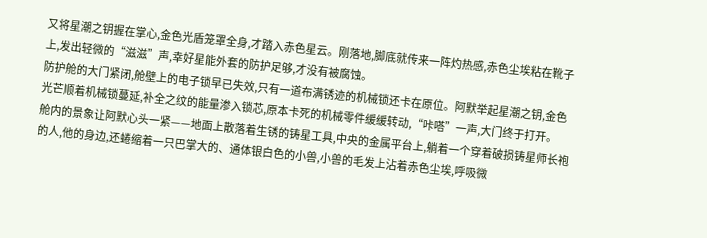又将星潮之钥握在掌心,金色光盾笼罩全身,才踏入赤色星云。刚落地,脚底就传来一阵灼热感,赤色尘埃粘在靴子上,发出轻微的“滋滋”声,幸好星能外套的防护足够,才没有被腐蚀。
防护舱的大门紧闭,舱壁上的电子锁早已失效,只有一道布满锈迹的机械锁还卡在原位。阿默举起星潮之钥,金色光芒顺着机械锁蔓延,补全之纹的能量渗入锁芯,原本卡死的机械零件缓缓转动,“咔嗒”一声,大门终于打开。
舱内的景象让阿默心头一紧——地面上散落着生锈的铸星工具,中央的金属平台上,躺着一个穿着破损铸星师长袍的人,他的身边,还蜷缩着一只巴掌大的、通体银白色的小兽,小兽的毛发上沾着赤色尘埃,呼吸微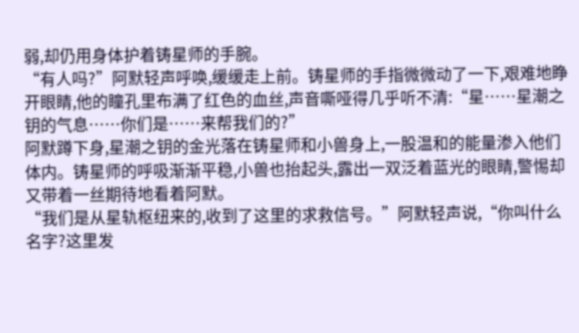弱,却仍用身体护着铸星师的手腕。
“有人吗?”阿默轻声呼唤,缓缓走上前。铸星师的手指微微动了一下,艰难地睁开眼睛,他的瞳孔里布满了红色的血丝,声音嘶哑得几乎听不清:“星……星潮之钥的气息……你们是……来帮我们的?”
阿默蹲下身,星潮之钥的金光落在铸星师和小兽身上,一股温和的能量渗入他们体内。铸星师的呼吸渐渐平稳,小兽也抬起头,露出一双泛着蓝光的眼睛,警惕却又带着一丝期待地看着阿默。
“我们是从星轨枢纽来的,收到了这里的求救信号。”阿默轻声说,“你叫什么名字?这里发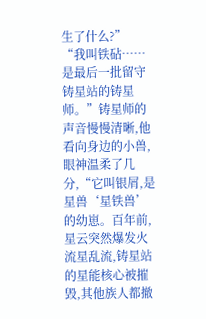生了什么?”
“我叫铁砧……是最后一批留守铸星站的铸星师。”铸星师的声音慢慢清晰,他看向身边的小兽,眼神温柔了几分,“它叫银屑,是星兽‘星铁兽’的幼崽。百年前,星云突然爆发火流星乱流,铸星站的星能核心被摧毁,其他族人都撤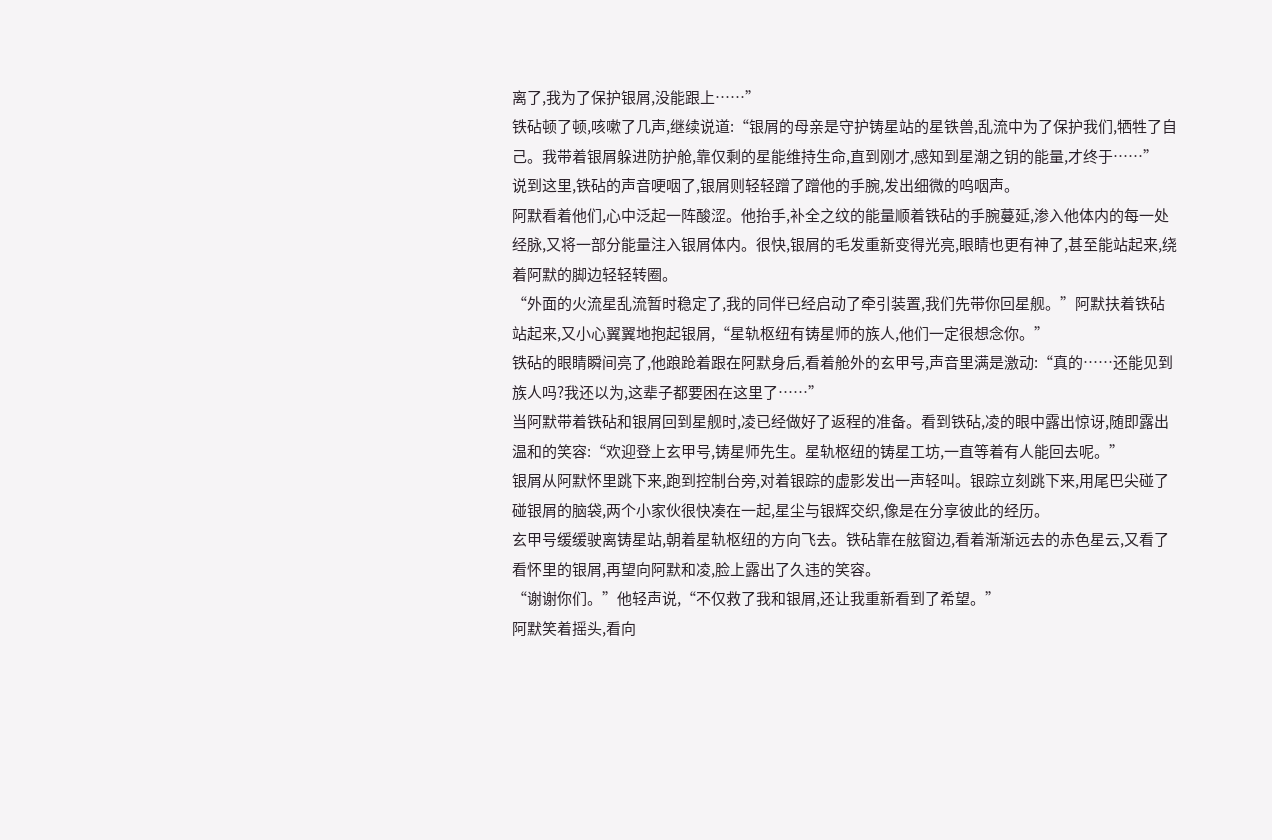离了,我为了保护银屑,没能跟上……”
铁砧顿了顿,咳嗽了几声,继续说道:“银屑的母亲是守护铸星站的星铁兽,乱流中为了保护我们,牺牲了自己。我带着银屑躲进防护舱,靠仅剩的星能维持生命,直到刚才,感知到星潮之钥的能量,才终于……”
说到这里,铁砧的声音哽咽了,银屑则轻轻蹭了蹭他的手腕,发出细微的呜咽声。
阿默看着他们,心中泛起一阵酸涩。他抬手,补全之纹的能量顺着铁砧的手腕蔓延,渗入他体内的每一处经脉,又将一部分能量注入银屑体内。很快,银屑的毛发重新变得光亮,眼睛也更有神了,甚至能站起来,绕着阿默的脚边轻轻转圈。
“外面的火流星乱流暂时稳定了,我的同伴已经启动了牵引装置,我们先带你回星舰。”阿默扶着铁砧站起来,又小心翼翼地抱起银屑,“星轨枢纽有铸星师的族人,他们一定很想念你。”
铁砧的眼睛瞬间亮了,他踉跄着跟在阿默身后,看着舱外的玄甲号,声音里满是激动:“真的……还能见到族人吗?我还以为,这辈子都要困在这里了……”
当阿默带着铁砧和银屑回到星舰时,凌已经做好了返程的准备。看到铁砧,凌的眼中露出惊讶,随即露出温和的笑容:“欢迎登上玄甲号,铸星师先生。星轨枢纽的铸星工坊,一直等着有人能回去呢。”
银屑从阿默怀里跳下来,跑到控制台旁,对着银踪的虚影发出一声轻叫。银踪立刻跳下来,用尾巴尖碰了碰银屑的脑袋,两个小家伙很快凑在一起,星尘与银辉交织,像是在分享彼此的经历。
玄甲号缓缓驶离铸星站,朝着星轨枢纽的方向飞去。铁砧靠在舷窗边,看着渐渐远去的赤色星云,又看了看怀里的银屑,再望向阿默和凌,脸上露出了久违的笑容。
“谢谢你们。”他轻声说,“不仅救了我和银屑,还让我重新看到了希望。”
阿默笑着摇头,看向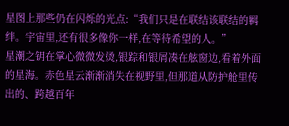星图上那些仍在闪烁的光点:“我们只是在联结该联结的羁绊。宇宙里,还有很多像你一样,在等待希望的人。”
星潮之钥在掌心微微发烫,银踪和银屑凑在舷窗边,看着外面的星海。赤色星云渐渐消失在视野里,但那道从防护舱里传出的、跨越百年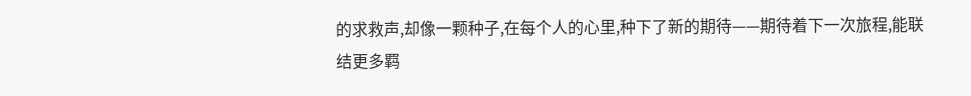的求救声,却像一颗种子,在每个人的心里,种下了新的期待——期待着下一次旅程,能联结更多羁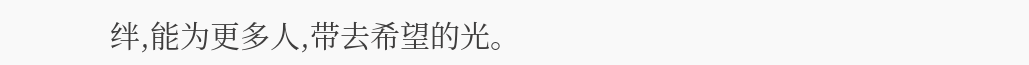绊,能为更多人,带去希望的光。